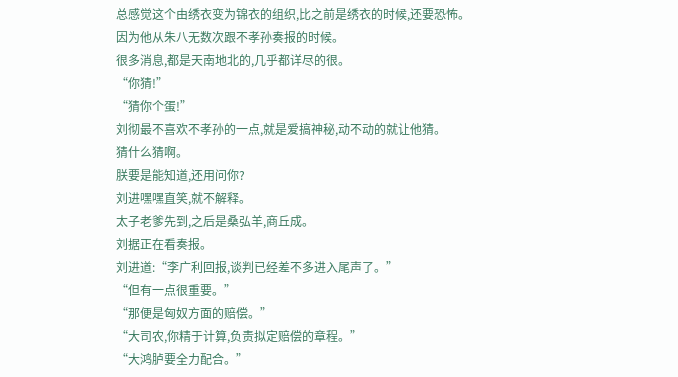总感觉这个由绣衣变为锦衣的组织,比之前是绣衣的时候,还要恐怖。
因为他从朱八无数次跟不孝孙奏报的时候。
很多消息,都是天南地北的,几乎都详尽的很。
“你猜!”
“猜你个蛋!”
刘彻最不喜欢不孝孙的一点,就是爱搞神秘,动不动的就让他猜。
猜什么猜啊。
朕要是能知道,还用问你?
刘进嘿嘿直笑,就不解释。
太子老爹先到,之后是桑弘羊,商丘成。
刘据正在看奏报。
刘进道:“李广利回报,谈判已经差不多进入尾声了。”
“但有一点很重要。”
“那便是匈奴方面的赔偿。”
“大司农,你精于计算,负责拟定赔偿的章程。”
“大鸿胪要全力配合。”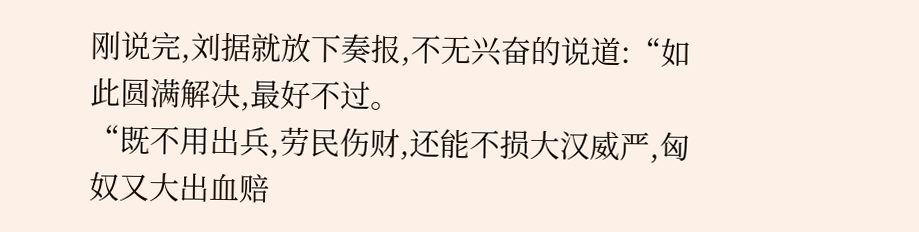刚说完,刘据就放下奏报,不无兴奋的说道:“如此圆满解决,最好不过。
“既不用出兵,劳民伤财,还能不损大汉威严,匈奴又大出血赔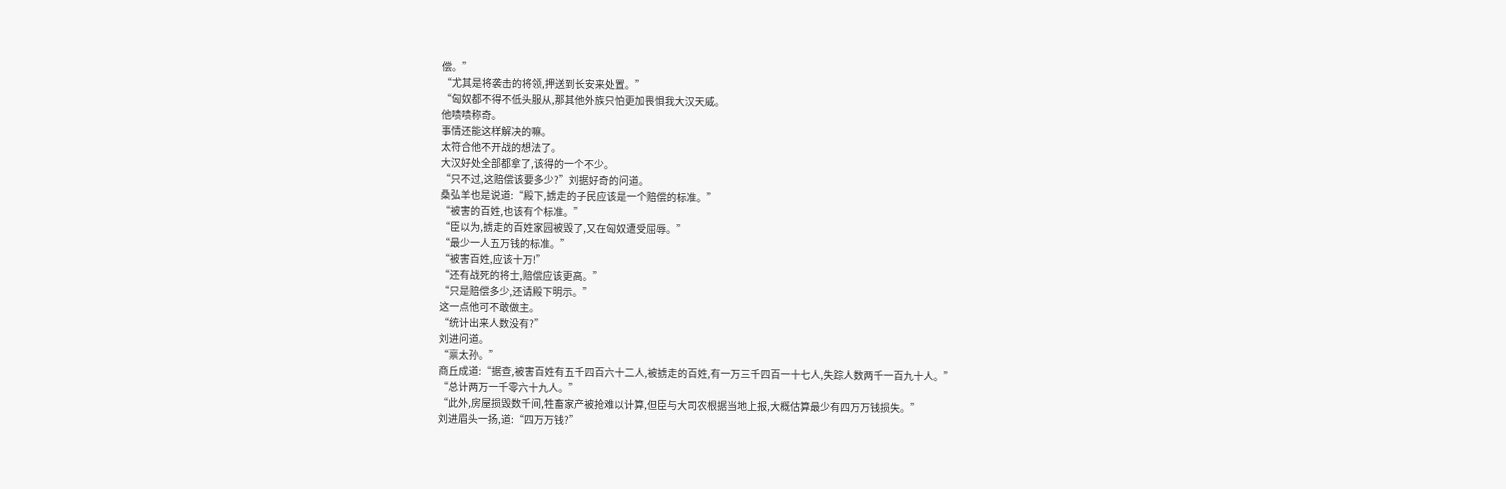偿。”
“尤其是将袭击的将领,押送到长安来处置。”
“匈奴都不得不低头服从,那其他外族只怕更加畏惧我大汉天威。
他啧啧称奇。
事情还能这样解决的嘛。
太符合他不开战的想法了。
大汉好处全部都拿了,该得的一个不少。
“只不过,这赔偿该要多少?”刘据好奇的问道。
桑弘羊也是说道:“殿下,掳走的子民应该是一个赔偿的标准。”
“被害的百姓,也该有个标准。”
“臣以为,掳走的百姓家园被毁了,又在匈奴遭受屈辱。”
“最少一人五万钱的标准。”
“被害百姓,应该十万!”
“还有战死的将士,赔偿应该更高。”
“只是赔偿多少,还请殿下明示。”
这一点他可不敢做主。
“统计出来人数没有?”
刘进问道。
“禀太孙。”
商丘成道:“据查,被害百姓有五千四百六十二人,被掳走的百姓,有一万三千四百一十七人,失踪人数两千一百九十人。”
“总计两万一千零六十九人。”
“此外,房屋损毁数千间,牲畜家产被抢难以计算,但臣与大司农根据当地上报,大概估算最少有四万万钱损失。”
刘进眉头一扬,道:“四万万钱?”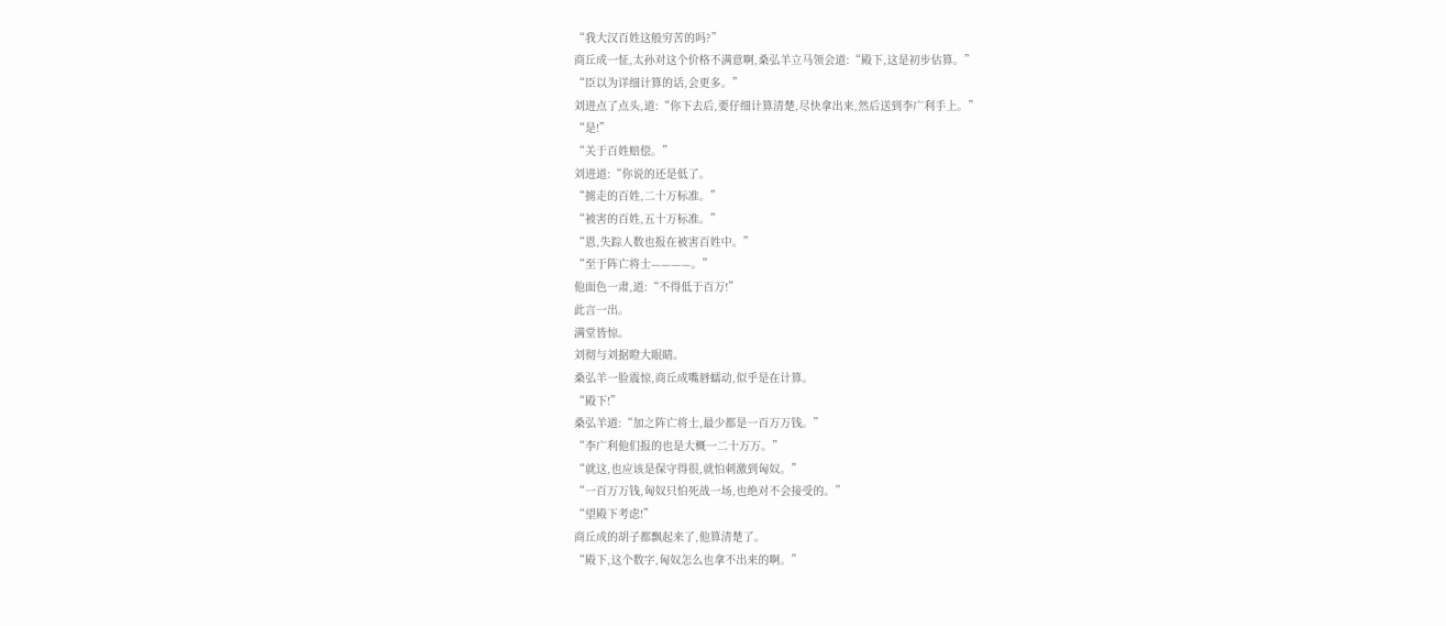“我大汉百姓这般穷苦的吗?”
商丘成一怔,太孙对这个价格不满意啊,桑弘羊立马领会道:“殿下,这是初步估算。”
“臣以为详细计算的话,会更多。”
刘进点了点头,道:“你下去后,要仔细计算清楚,尽快拿出来,然后送到李广利手上。”
“是!”
“关于百姓赔偿。”
刘进道:“你说的还是低了。
“掳走的百姓,二十万标准。”
“被害的百姓,五十万标准。”
“恩,失踪人数也报在被害百姓中。”
“至于阵亡将士————。”
他面色一肃,道:“不得低于百万!”
此言一出。
满堂皆惊。
刘彻与刘据瞪大眼睛。
桑弘羊一脸震惊,商丘成嘴唇蠕动,似乎是在计算。
“殿下!”
桑弘羊道:“加之阵亡将士,最少都是一百万万钱。”
“李广利他们报的也是大概一二十万万。”
“就这,也应该是保守得很,就怕刺激到匈奴。”
“一百万万钱,匈奴只怕死战一场,也绝对不会接受的。”
“望殿下考虑!”
商丘成的胡子都飘起来了,他算清楚了。
“殿下,这个数字,匈奴怎么也拿不出来的啊。”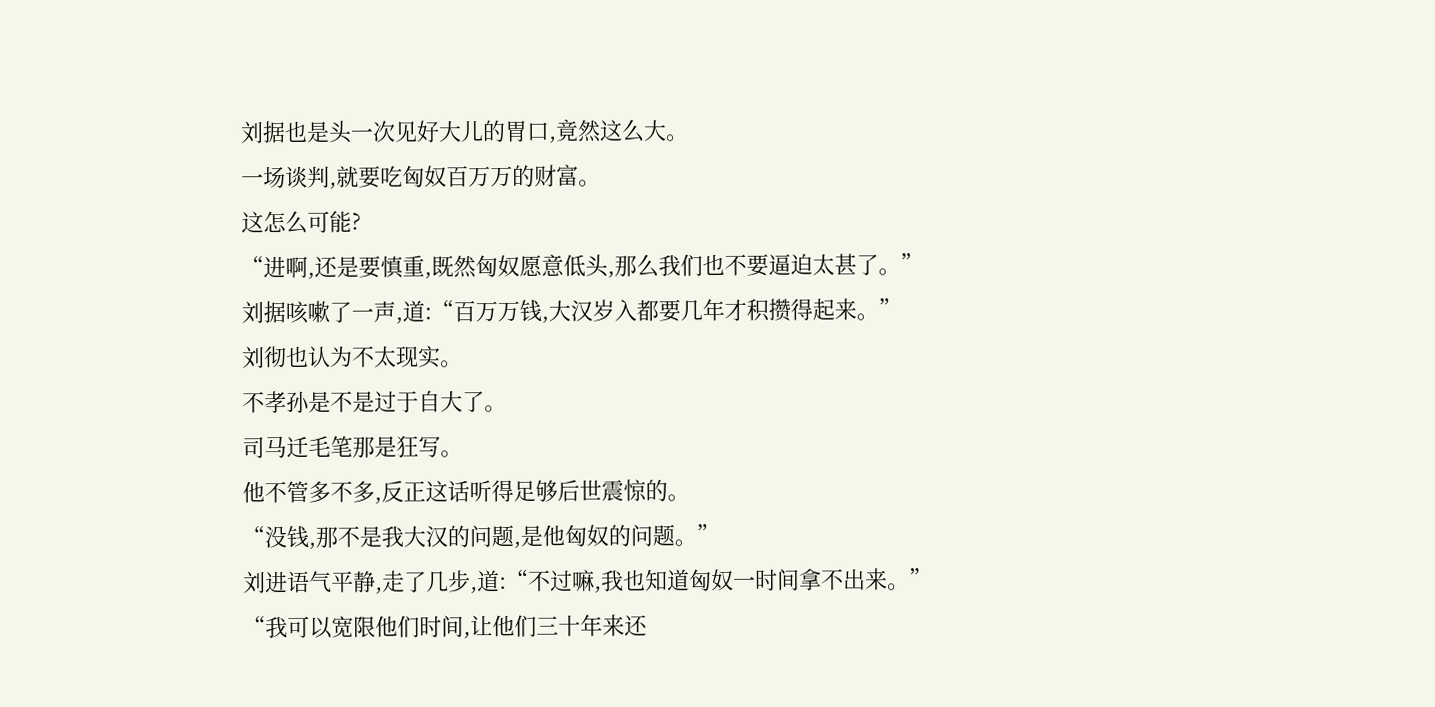刘据也是头一次见好大儿的胃口,竟然这么大。
一场谈判,就要吃匈奴百万万的财富。
这怎么可能?
“进啊,还是要慎重,既然匈奴愿意低头,那么我们也不要逼迫太甚了。”
刘据咳嗽了一声,道:“百万万钱,大汉岁入都要几年才积攒得起来。”
刘彻也认为不太现实。
不孝孙是不是过于自大了。
司马迁毛笔那是狂写。
他不管多不多,反正这话听得足够后世震惊的。
“没钱,那不是我大汉的问题,是他匈奴的问题。”
刘进语气平静,走了几步,道:“不过嘛,我也知道匈奴一时间拿不出来。”
“我可以宽限他们时间,让他们三十年来还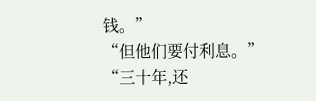钱。”
“但他们要付利息。”
“三十年,还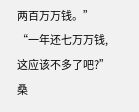两百万万钱。”
“一年还七万万钱,这应该不多了吧?”
桑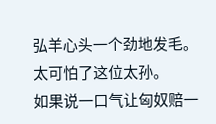弘羊心头一个劲地发毛。
太可怕了这位太孙。
如果说一口气让匈奴赔一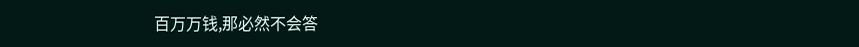百万万钱,那必然不会答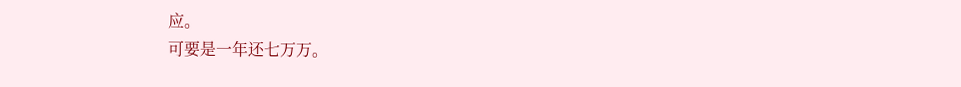应。
可要是一年还七万万。